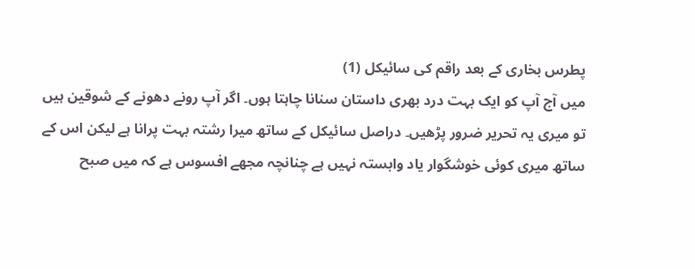پطرس بخاری کے بعد راقم کی سائیکل (1)
میں آج آپ کو ایک بہت درد بھری داستان سنانا چاہتا ہوں۔ اگر آپ رونے دھونے کے شوقین ہیں تو میری یہ تحریر ضرور پڑھیں۔ دراصل سائیکل کے ساتھ میرا رشتہ بہت پرانا ہے لیکن اس کے ساتھ میری کوئی خوشگوار یاد وابستہ نہیں ہے چنانچہ مجھے افسوس ہے کہ میں صبح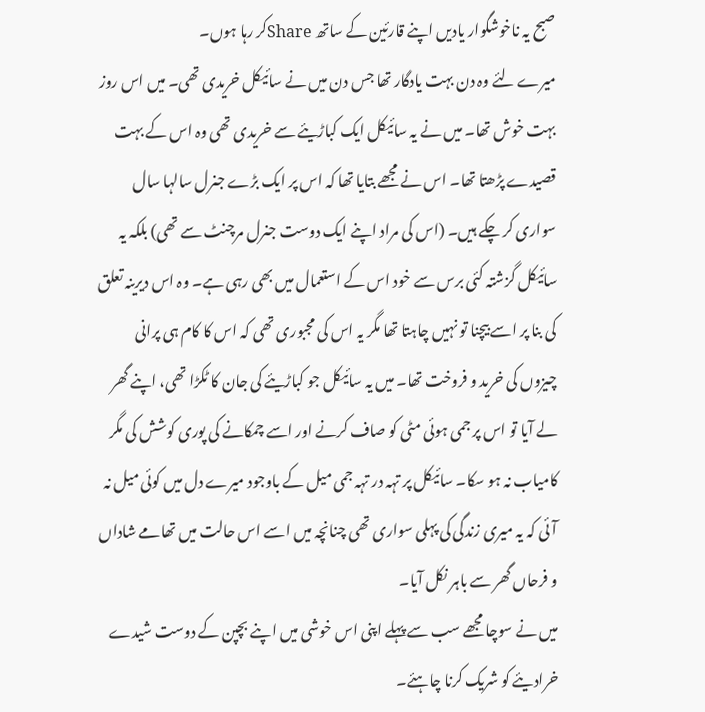صبح یہ ناخوشگوار یادیں اپنے قارئین کے ساتھ Shareکر رہا ہوں۔
میرے لئے وہ دن بہت یادگار تھا جس دن میں نے سائیکل خریدی تھی۔ میں اس روز بہت خوش تھا۔ میں نے یہ سائیکل ایک کباڑیئے سے خریدی تھی وہ اس کے بہت قصیدے پڑھتا تھا۔ اس نے مجھے بتایا تھا کہ اس پر ایک بڑے جنرل سالہا سال سواری کر چکے ہیں۔ (اس کی مراد اپنے ایک دوست جنرل مرچنٹ سے تھی) بلکہ یہ سائیکل گزشتہ کئی برس سے خود اس کے استعمال میں بھی رہی ہے۔ وہ اس دیرینہ تعلق کی بنا پر اسے بیچنا تو نہیں چاہتا تھا مگر یہ اس کی مجبوری تھی کہ اس کا کام ہی پرانی چیزوں کی خرید و فروخت تھا۔ میں یہ سائیکل جو کباڑیئے کی جان کا ٹکڑا تھی، اپنے گھر لے آیا تو اس پر جمی ہوئی مٹی کو صاف کرنے اور اسے چمکانے کی پوری کوشش کی مگر کامیاب نہ ہو سکا۔ سائیکل پر تہہ در تہہ جمی میل کے باوجود میرے دل میں کوئی میل نہ آئی کہ یہ میری زندگی کی پہلی سواری تھی چنانچہ میں اسے اس حالت میں تھامے شاداں و فرحاں گھر سے باہر نکل آیا۔
میں نے سوچا مجھے سب سے پہلے اپنی اس خوشی میں اپنے بچپن کے دوست شیدے خرادیئے کو شریک کرنا چاہئے۔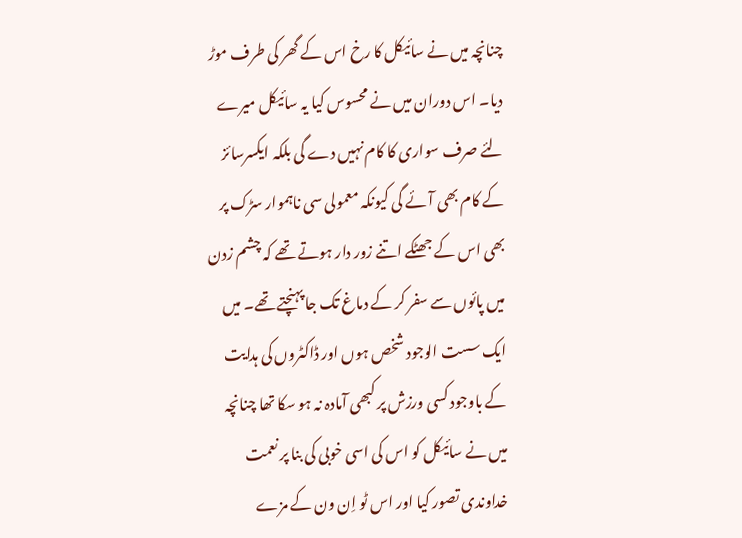چنانچہ میں نے سائیکل کا رخ اس کے گھر کی طرف موڑ دیا۔ اس دوران میں نے محسوس کیا یہ سائیکل میرے لئے صرف سواری کا کام نہیں دے گی بلکہ ایکسرسائز کے کام بھی آئے گی کیونکہ معمولی سی ناہموار سڑک پر بھی اس کے جھٹکے اتنے زور دار ہوتے تھے کہ چشم زدن میں پائوں سے سفر کر کے دماغ تک جا پہنچتے تھے۔ میں ایک سست الوجود شخص ہوں اور ڈاکٹروں کی ہدایت کے باوجود کسی ورزش پر کبھی آمادہ نہ ہو سکا تھا چنانچہ میں نے سائیکل کو اس کی اسی خوبی کی بنا پر نعمت خداوندی تصور کیا اور اس ٹو اِن ون کے مزے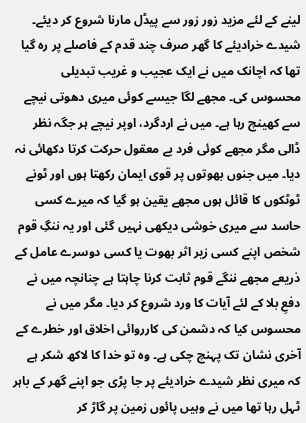لینے کے لئے مزید زور زور سے پیڈل مارنا شروع کر دیئے۔ شیدے خرادیئے کا گھر صرف چند قدم کے فاصلے پر رہ گیا تھا کہ اچانک میں نے ایک عجیب و غریب تبدیلی محسوس کی۔ مجھے لگا جیسے کوئی میری دھوتی نیچے سے کھینچ رہا ہے۔ میں نے اردگرد، اوپر نیچے ہر جگہ نظر ڈالی مگر مجھے کوئی فرد بے معقول حرکت کرتا دکھائی نہ دیا۔ میں جنوں بھوتوں پر قوی ایمان رکھتا ہوں اور ٹونے ٹوٹکوں کا قائل ہوں مجھے یقین ہو گیا کہ میرے کسی حاسد سے میری خوشی دیکھی نہیں گئی اور یہ ننگِ قوم شخص اپنے کسی زیر اثر بھوت یا کسی دوسرے عامل کے ذریعے مجھے ننگے قوم ثابت کرنا چاہتا ہے چنانچہ میں نے دفعِ بلا کے لئے آیات کا ورد شروع کر دیا۔ مگر میں نے محسوس کیا کہ دشمن کی کارروائی اخلاق اور خطرے کے آخری نشان تک پہنچ چکی ہے۔ وہ تو خدا کا لاکھ شکر ہے کہ میری نظر شیدے خرادیئے پر جا پڑی جو اپنے گھر کے باہر ٹہل رہا تھا میں نے وہیں پائوں زمین پر گاڑ کر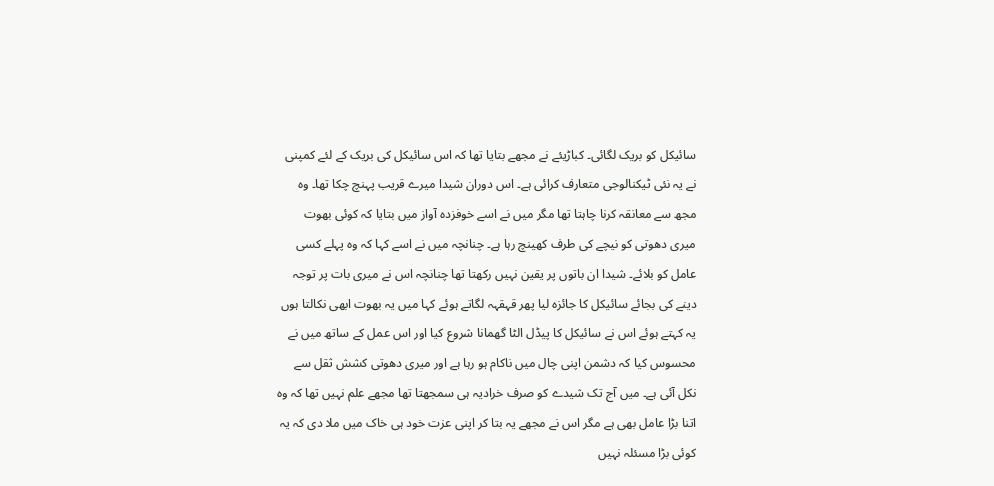سائیکل کو بریک لگائی۔ کباڑیئے نے مجھے بتایا تھا کہ اس سائیکل کی بریک کے لئے کمپنی نے یہ نئی ٹیکنالوجی متعارف کرائی ہے۔ اس دوران شیدا میرے قریب پہنچ چکا تھا۔ وہ مجھ سے معانقہ کرنا چاہتا تھا مگر میں نے اسے خوفزدہ آواز میں بتایا کہ کوئی بھوت میری دھوتی کو نیچے کی طرف کھینچ رہا ہے۔ چنانچہ میں نے اسے کہا کہ وہ پہلے کسی عامل کو بلائے۔ شیدا ان باتوں پر یقین نہیں رکھتا تھا چنانچہ اس نے میری بات پر توجہ دینے کی بجائے سائیکل کا جائزہ لیا پھر قہقہہ لگاتے ہوئے کہا میں یہ بھوت ابھی نکالتا ہوں یہ کہتے ہوئے اس نے سائیکل کا پیڈل الٹا گھمانا شروع کیا اور اس عمل کے ساتھ میں نے محسوس کیا کہ دشمن اپنی چال میں ناکام ہو رہا ہے اور میری دھوتی کشش ثقل سے نکل آئی ہے۔ میں آج تک شیدے کو صرف خرادیہ ہی سمجھتا تھا مجھے علم نہیں تھا کہ وہ اتنا بڑا عامل بھی ہے مگر اس نے مجھے یہ بتا کر اپنی عزت خود ہی خاک میں ملا دی کہ یہ کوئی بڑا مسئلہ نہیں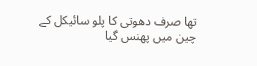تھا صرف دھوتی کا پلو سائیکل کے چین میں پھنس گیا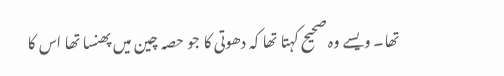تھا۔ ویسے وہ صحیح کہتا تھا کہ دھوتی کا جو حصہ چین میں پھنسا تھا اس کا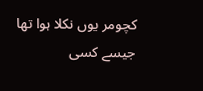کچومر یوں نکلا ہوا تھا جیسے کسی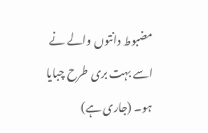مضبوط دانتوں والے نے اسے بہت بری طرح چبایا ہو۔ (جاری ہے)